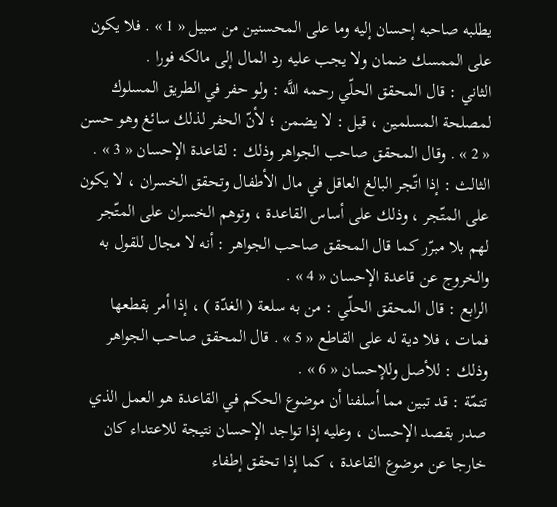يطلبه صاحبه إحسان إليه وما على المحسنين من سبيل « 1 » . فلا يكون على الممسك ضمان ولا يجب عليه رد المال إلى مالكه فورا .
الثاني : قال المحقق الحلّي رحمه اللَّه : ولو حفر في الطريق المسلوك لمصلحة المسلمين ، قيل : لا يضمن ؛ لأنّ الحفر لذلك سائغ وهو حسن « 2 » . وقال المحقق صاحب الجواهر وذلك : لقاعدة الإحسان « 3 » .
الثالث : إذا اتّجر البالغ العاقل في مال الأطفال وتحقق الخسران ، لا يكون على المتّجر ، وذلك على أساس القاعدة ، وتوهم الخسران على المتّجر لهم بلا مبرّر كما قال المحقق صاحب الجواهر : أنه لا مجال للقول به والخروج عن قاعدة الإحسان « 4 » .
الرابع : قال المحقق الحلّي : من به سلعة ( الغدّة ) ، إذا أمر بقطعها فمات ، فلا دية له على القاطع « 5 » . قال المحقق صاحب الجواهر وذلك : للأصل وللإحسان « 6 » .
تتمّة : قد تبين مما أسلفنا أن موضوع الحكم في القاعدة هو العمل الذي صدر بقصد الإحسان ، وعليه إذا تواجد الإحسان نتيجة للاعتداء كان خارجا عن موضوع القاعدة ، كما إذا تحقق إطفاء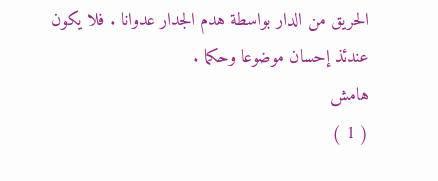الحريق من الدار بواسطة هدم الجدار عدوانا . فلا يكون عندئذ إحسان موضوعا وحكما .
هامش
( 1 )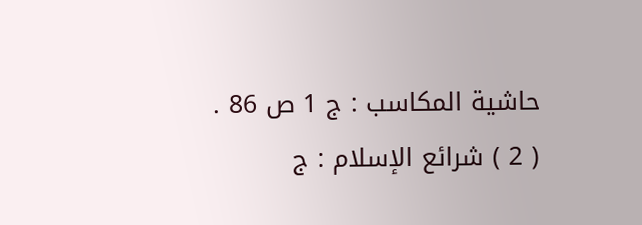حاشية المكاسب : ج 1 ص 86 .
( 2 ) شرائع الإسلام : ج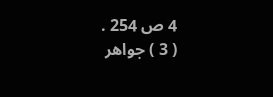4 ص 254 .
( 3 ) جواهر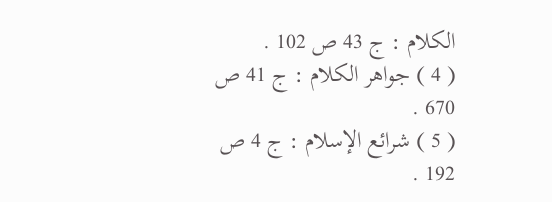الكلام : ج 43 ص 102 .
( 4 ) جواهر الكلام : ج 41 ص 670 .
( 5 ) شرائع الإسلام : ج 4 ص 192 .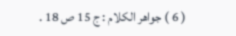( 6 ) جواهر الكلام : ج 15 ص 18 .